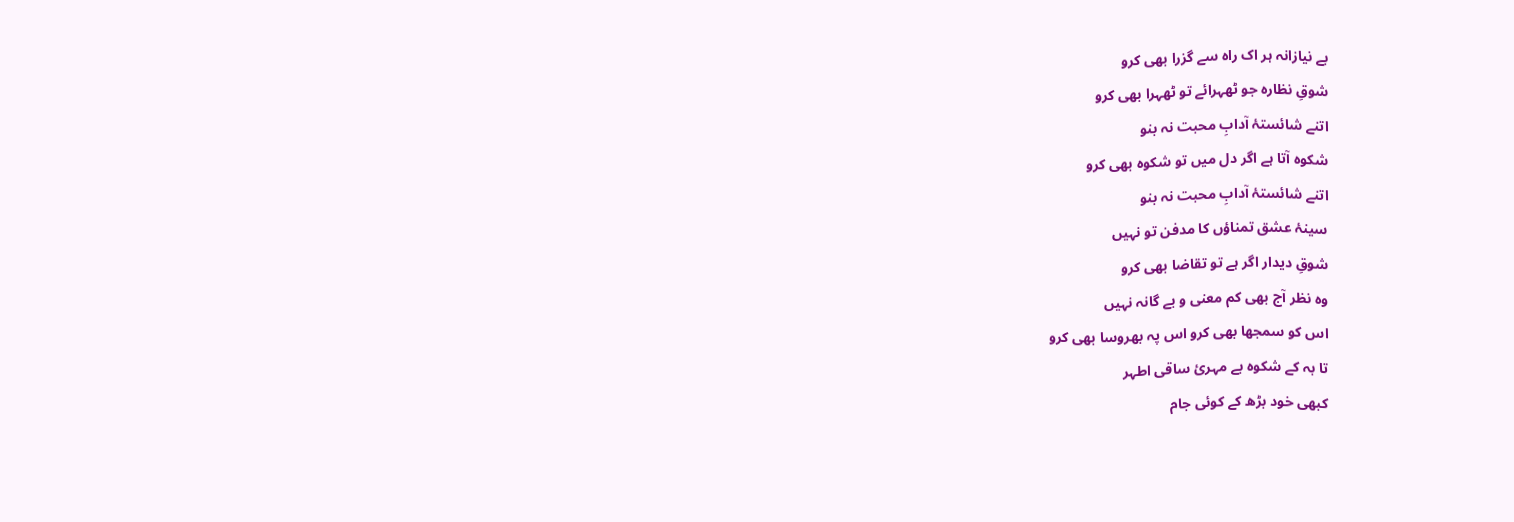بے نیازانہ ہر اک راہ سے گزرا بھی کرو
شوقِ نظارہ جو ٹھہرائے تو ٹھہرا بھی کرو
اتنے شائستۂ آدابِ محبت نہ بنو
شکوہ آتا ہے اگر دل میں تو شکوہ بھی کرو
اتنے شائستۂ آدابِ محبت نہ بنو
سینۂ عشق تمناؤں کا مدفن تو نہیں
شوقِ دیدار اگر ہے تو تقاضا بھی کرو
وہ نظر آج بھی کم معنی و بے گانہ نہیں
اس کو سمجھا بھی کرو اس پہ بھروسا بھی کرو
تا بہ کے شکوہ بے مہرئ ساقی اطہر
کبھی خود بڑھ کے کوئی جام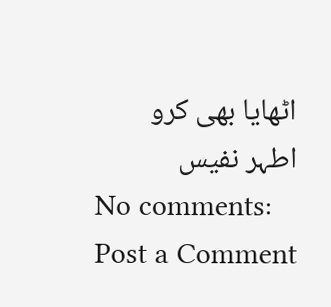اٹھایا بھی کرو
اطہر نفیس
No comments:
Post a Comment